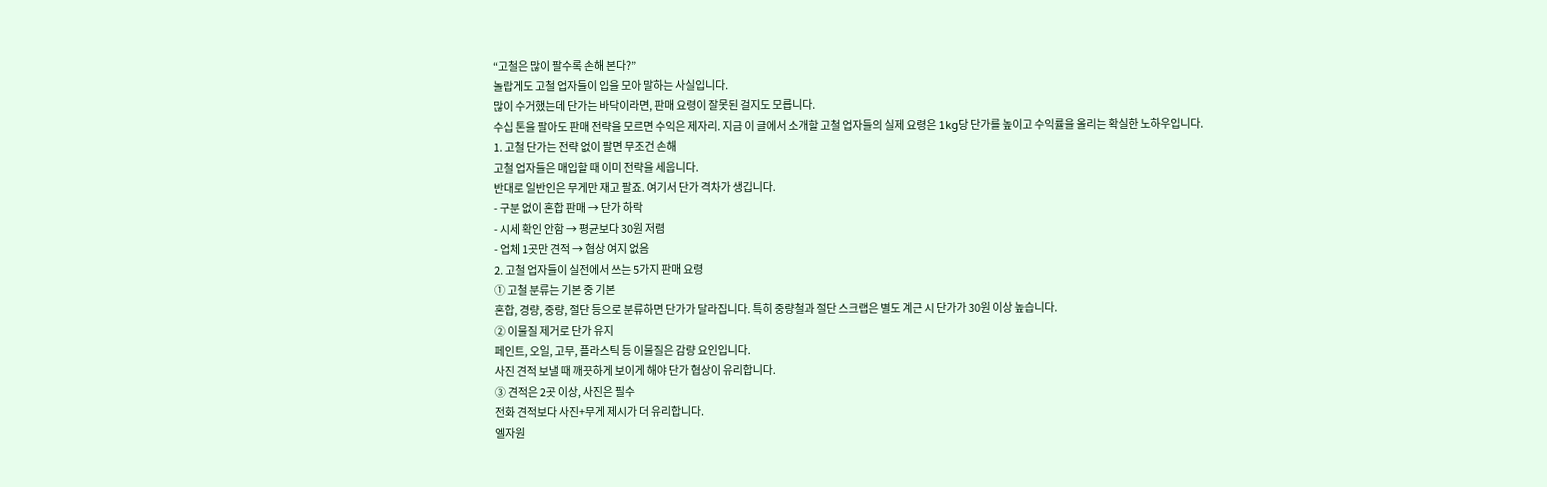“고철은 많이 팔수록 손해 본다?”
놀랍게도 고철 업자들이 입을 모아 말하는 사실입니다.
많이 수거했는데 단가는 바닥이라면, 판매 요령이 잘못된 걸지도 모릅니다.
수십 톤을 팔아도 판매 전략을 모르면 수익은 제자리. 지금 이 글에서 소개할 고철 업자들의 실제 요령은 1kg당 단가를 높이고 수익률을 올리는 확실한 노하우입니다.
1. 고철 단가는 전략 없이 팔면 무조건 손해
고철 업자들은 매입할 때 이미 전략을 세웁니다.
반대로 일반인은 무게만 재고 팔죠. 여기서 단가 격차가 생깁니다.
- 구분 없이 혼합 판매 → 단가 하락
- 시세 확인 안함 → 평균보다 30원 저렴
- 업체 1곳만 견적 → 협상 여지 없음
2. 고철 업자들이 실전에서 쓰는 5가지 판매 요령
① 고철 분류는 기본 중 기본
혼합, 경량, 중량, 절단 등으로 분류하면 단가가 달라집니다. 특히 중량철과 절단 스크랩은 별도 계근 시 단가가 30원 이상 높습니다.
② 이물질 제거로 단가 유지
페인트, 오일, 고무, 플라스틱 등 이물질은 감량 요인입니다.
사진 견적 보낼 때 깨끗하게 보이게 해야 단가 협상이 유리합니다.
③ 견적은 2곳 이상, 사진은 필수
전화 견적보다 사진+무게 제시가 더 유리합니다.
엘자원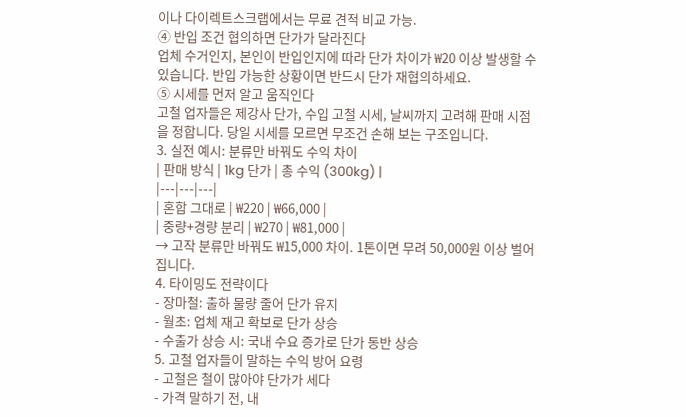이나 다이렉트스크랩에서는 무료 견적 비교 가능.
④ 반입 조건 협의하면 단가가 달라진다
업체 수거인지, 본인이 반입인지에 따라 단가 차이가 ₩20 이상 발생할 수 있습니다. 반입 가능한 상황이면 반드시 단가 재협의하세요.
⑤ 시세를 먼저 알고 움직인다
고철 업자들은 제강사 단가, 수입 고철 시세, 날씨까지 고려해 판매 시점을 정합니다. 당일 시세를 모르면 무조건 손해 보는 구조입니다.
3. 실전 예시: 분류만 바꿔도 수익 차이
| 판매 방식 | 1kg 단가 | 총 수익 (300kg) |
|---|---|---|
| 혼합 그대로 | ₩220 | ₩66,000 |
| 중량+경량 분리 | ₩270 | ₩81,000 |
→ 고작 분류만 바꿔도 ₩15,000 차이. 1톤이면 무려 50,000원 이상 벌어집니다.
4. 타이밍도 전략이다
- 장마철: 출하 물량 줄어 단가 유지
- 월초: 업체 재고 확보로 단가 상승
- 수출가 상승 시: 국내 수요 증가로 단가 동반 상승
5. 고철 업자들이 말하는 수익 방어 요령
- 고철은 철이 많아야 단가가 세다
- 가격 말하기 전, 내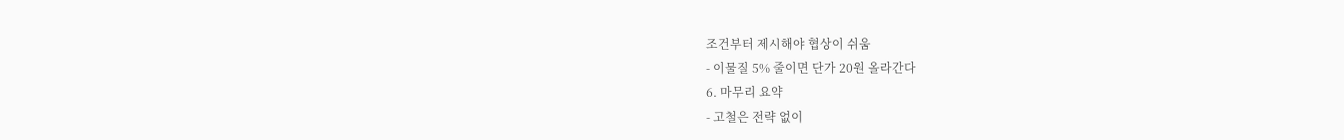조건부터 제시해야 협상이 쉬움
- 이물질 5% 줄이면 단가 20원 올라간다
6. 마무리 요약
- 고철은 전략 없이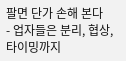팔면 단가 손해 본다
- 업자들은 분리, 협상, 타이밍까지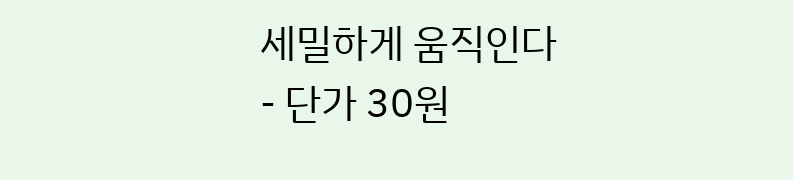세밀하게 움직인다
- 단가 30원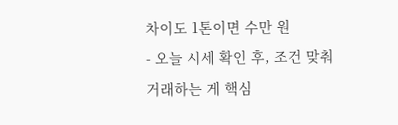차이도 1톤이면 수만 원
- 오늘 시세 확인 후, 조건 맞춰 거래하는 게 핵심